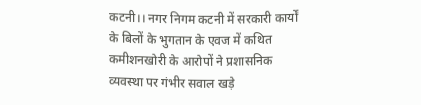कटनी।। नगर निगम कटनी में सरकारी कार्यों के बिलों के भुगतान के एवज में कथित कमीशनखोरी के आरोपों ने प्रशासनिक व्यवस्था पर गंभीर सवाल खड़े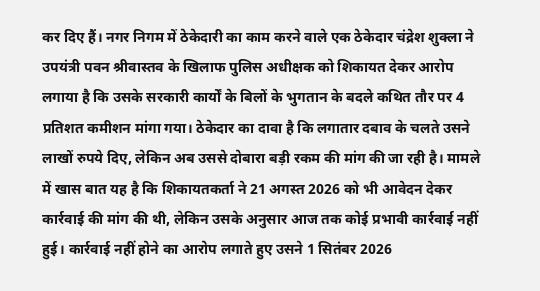कर दिए हैं। नगर निगम में ठेकेदारी का काम करने वाले एक ठेकेदार चंद्रेश शुक्ला ने उपयंत्री पवन श्रीवास्तव के खिलाफ पुलिस अधीक्षक को शिकायत देकर आरोप लगाया है कि उसके सरकारी कार्यों के बिलों के भुगतान के बदले कथित तौर पर 4 प्रतिशत कमीशन मांगा गया। ठेकेदार का दावा है कि लगातार दबाव के चलते उसने लाखों रुपये दिए, लेकिन अब उससे दोबारा बड़ी रकम की मांग की जा रही है। मामले में खास बात यह है कि शिकायतकर्ता ने 21 अगस्त 2026 को भी आवेदन देकर कार्रवाई की मांग की थी, लेकिन उसके अनुसार आज तक कोई प्रभावी कार्रवाई नहीं हुई। कार्रवाई नहीं होने का आरोप लगाते हुए उसने 1 सितंबर 2026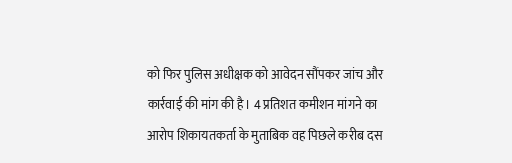को फिर पुलिस अधीक्षक को आवेदन सौंपकर जांच और कार्रवाई की मांग की है। 4 प्रतिशत कमीशन मांगने का आरोप शिकायतकर्ता के मुताबिक वह पिछले करीब दस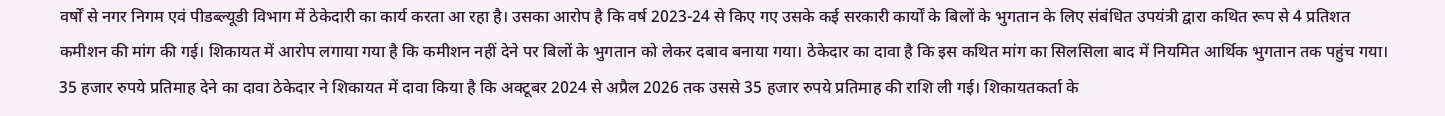वर्षों से नगर निगम एवं पीडब्ल्यूडी विभाग में ठेकेदारी का कार्य करता आ रहा है। उसका आरोप है कि वर्ष 2023-24 से किए गए उसके कई सरकारी कार्यों के बिलों के भुगतान के लिए संबंधित उपयंत्री द्वारा कथित रूप से 4 प्रतिशत कमीशन की मांग की गई। शिकायत में आरोप लगाया गया है कि कमीशन नहीं देने पर बिलों के भुगतान को लेकर दबाव बनाया गया। ठेकेदार का दावा है कि इस कथित मांग का सिलसिला बाद में नियमित आर्थिक भुगतान तक पहुंच गया। 35 हजार रुपये प्रतिमाह देने का दावा ठेकेदार ने शिकायत में दावा किया है कि अक्टूबर 2024 से अप्रैल 2026 तक उससे 35 हजार रुपये प्रतिमाह की राशि ली गई। शिकायतकर्ता के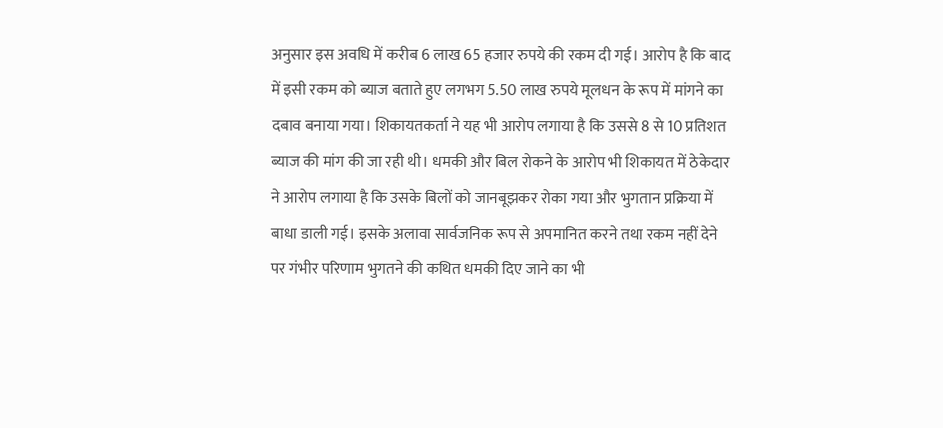अनुसार इस अवधि में करीब 6 लाख 65 हजार रुपये की रकम दी गई। आरोप है कि बाद में इसी रकम को ब्याज बताते हुए लगभग 5.50 लाख रुपये मूलधन के रूप में मांगने का दबाव बनाया गया। शिकायतकर्ता ने यह भी आरोप लगाया है कि उससे 8 से 10 प्रतिशत ब्याज की मांग की जा रही थी। धमकी और बिल रोकने के आरोप भी शिकायत में ठेकेदार ने आरोप लगाया है कि उसके बिलों को जानबूझकर रोका गया और भुगतान प्रक्रिया में बाधा डाली गई। इसके अलावा सार्वजनिक रूप से अपमानित करने तथा रकम नहीं देने पर गंभीर परिणाम भुगतने की कथित धमकी दिए जाने का भी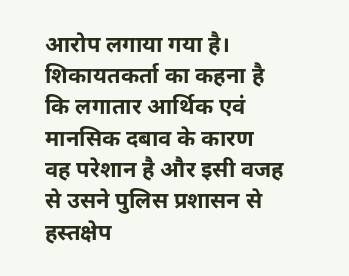आरोप लगाया गया है। शिकायतकर्ता का कहना है कि लगातार आर्थिक एवं मानसिक दबाव के कारण वह परेशान है और इसी वजह से उसने पुलिस प्रशासन से हस्तक्षेप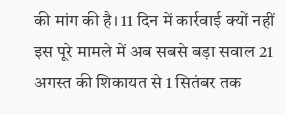की मांग की है। 11 दिन में कार्रवाई क्यों नहीं इस पूरे मामले में अब सबसे बड़ा सवाल 21 अगस्त की शिकायत से 1 सितंबर तक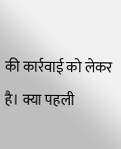की कार्रवाई को लेकर है। क्या पहली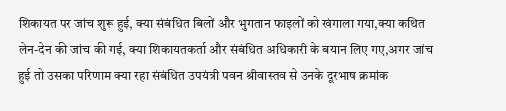शिकायत पर जांच शुरू हुई, क्या संबंधित बिलों और भुगतान फाइलों को खंगाला गया,क्या कथित लेन-देन की जांच की गई, क्या शिकायतकर्ता और संबंधित अधिकारी के बयान लिए गए,अगर जांच हुई तो उसका परिणाम क्या रहा संबंधित उपयंत्री पवन श्रीवास्तव से उनके दूरभाष क्रमांक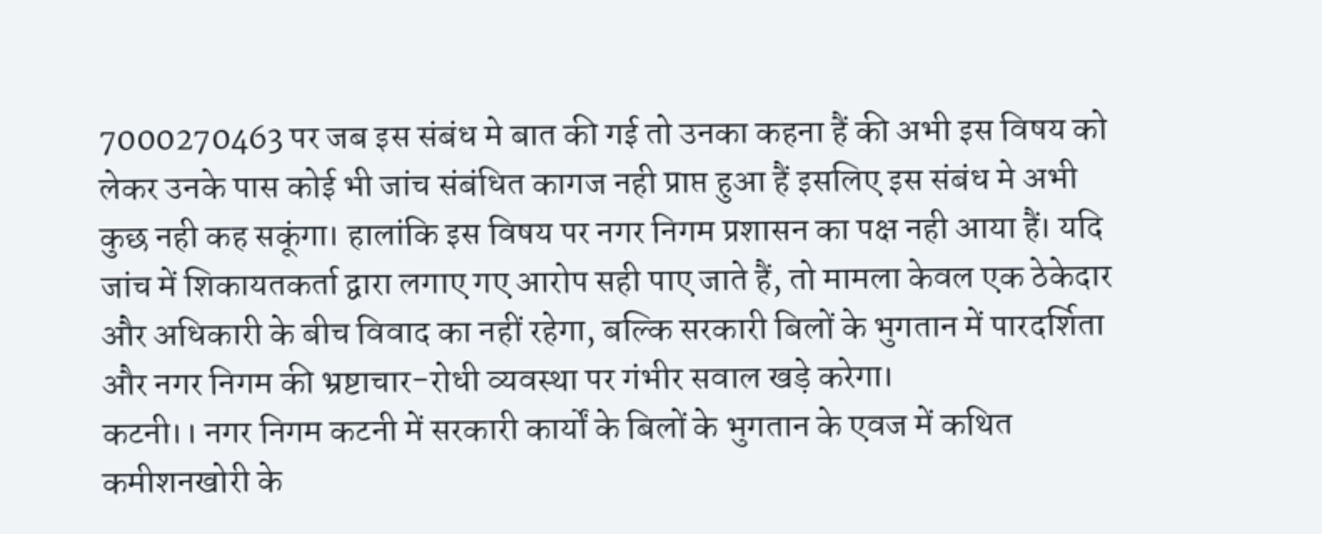7000270463 पर जब इस संबंध मे बात की गई तो उनका कहना हैं की अभी इस विषय को लेकर उनके पास कोई भी जांच संबंधित कागज नही प्राप्त हुआ हैं इसलिए इस संबंध मे अभी कुछ नही कह सकूंगा। हालांकि इस विषय पर नगर निगम प्रशासन का पक्ष नही आया हैं। यदि जांच में शिकायतकर्ता द्वारा लगाए गए आरोप सही पाए जाते हैं, तो मामला केवल एक ठेकेदार और अधिकारी के बीच विवाद का नहीं रहेगा, बल्कि सरकारी बिलों के भुगतान में पारदर्शिता और नगर निगम की भ्रष्टाचार-रोधी व्यवस्था पर गंभीर सवाल खड़े करेगा।
कटनी।। नगर निगम कटनी में सरकारी कार्यों के बिलों के भुगतान के एवज में कथित कमीशनखोरी के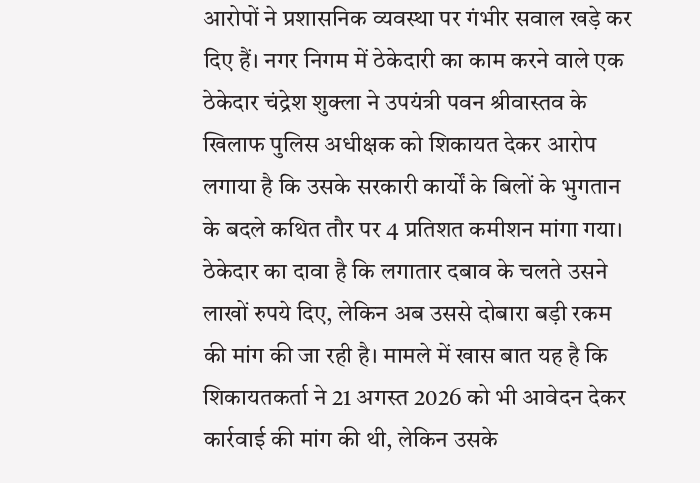आरोपों ने प्रशासनिक व्यवस्था पर गंभीर सवाल खड़े कर दिए हैं। नगर निगम में ठेकेदारी का काम करने वाले एक ठेकेदार चंद्रेश शुक्ला ने उपयंत्री पवन श्रीवास्तव के खिलाफ पुलिस अधीक्षक को शिकायत देकर आरोप लगाया है कि उसके सरकारी कार्यों के बिलों के भुगतान के बदले कथित तौर पर 4 प्रतिशत कमीशन मांगा गया। ठेकेदार का दावा है कि लगातार दबाव के चलते उसने लाखों रुपये दिए, लेकिन अब उससे दोबारा बड़ी रकम की मांग की जा रही है। मामले में खास बात यह है कि शिकायतकर्ता ने 21 अगस्त 2026 को भी आवेदन देकर कार्रवाई की मांग की थी, लेकिन उसके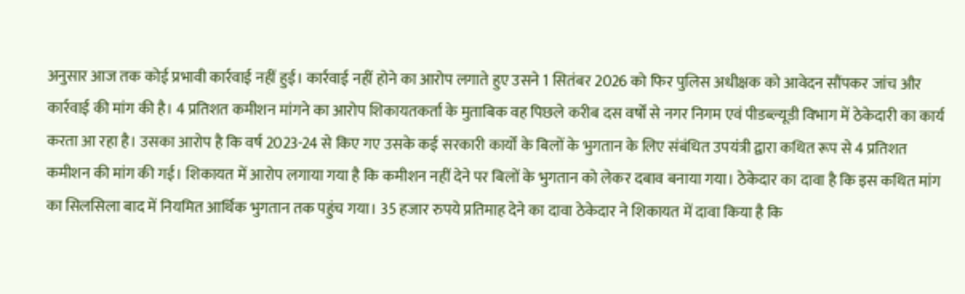अनुसार आज तक कोई प्रभावी कार्रवाई नहीं हुई। कार्रवाई नहीं होने का आरोप लगाते हुए उसने 1 सितंबर 2026 को फिर पुलिस अधीक्षक को आवेदन सौंपकर जांच और कार्रवाई की मांग की है। 4 प्रतिशत कमीशन मांगने का आरोप शिकायतकर्ता के मुताबिक वह पिछले करीब दस वर्षों से नगर निगम एवं पीडब्ल्यूडी विभाग में ठेकेदारी का कार्य करता आ रहा है। उसका आरोप है कि वर्ष 2023-24 से किए गए उसके कई सरकारी कार्यों के बिलों के भुगतान के लिए संबंधित उपयंत्री द्वारा कथित रूप से 4 प्रतिशत कमीशन की मांग की गई। शिकायत में आरोप लगाया गया है कि कमीशन नहीं देने पर बिलों के भुगतान को लेकर दबाव बनाया गया। ठेकेदार का दावा है कि इस कथित मांग का सिलसिला बाद में नियमित आर्थिक भुगतान तक पहुंच गया। 35 हजार रुपये प्रतिमाह देने का दावा ठेकेदार ने शिकायत में दावा किया है कि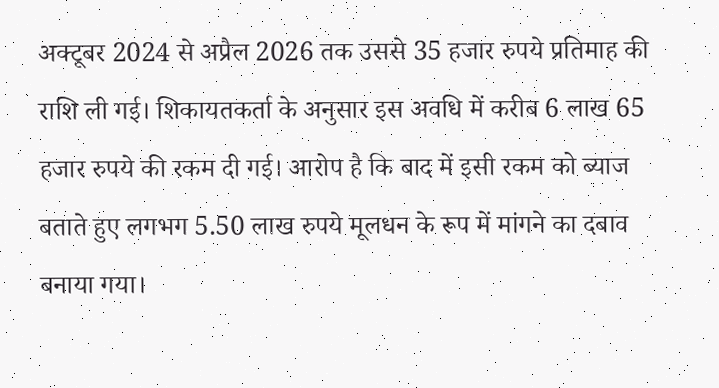अक्टूबर 2024 से अप्रैल 2026 तक उससे 35 हजार रुपये प्रतिमाह की राशि ली गई। शिकायतकर्ता के अनुसार इस अवधि में करीब 6 लाख 65 हजार रुपये की रकम दी गई। आरोप है कि बाद में इसी रकम को ब्याज बताते हुए लगभग 5.50 लाख रुपये मूलधन के रूप में मांगने का दबाव बनाया गया।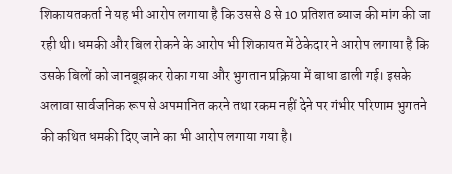शिकायतकर्ता ने यह भी आरोप लगाया है कि उससे 8 से 10 प्रतिशत ब्याज की मांग की जा रही थी। धमकी और बिल रोकने के आरोप भी शिकायत में ठेकेदार ने आरोप लगाया है कि उसके बिलों को जानबूझकर रोका गया और भुगतान प्रक्रिया में बाधा डाली गई। इसके अलावा सार्वजनिक रूप से अपमानित करने तथा रकम नहीं देने पर गंभीर परिणाम भुगतने की कथित धमकी दिए जाने का भी आरोप लगाया गया है।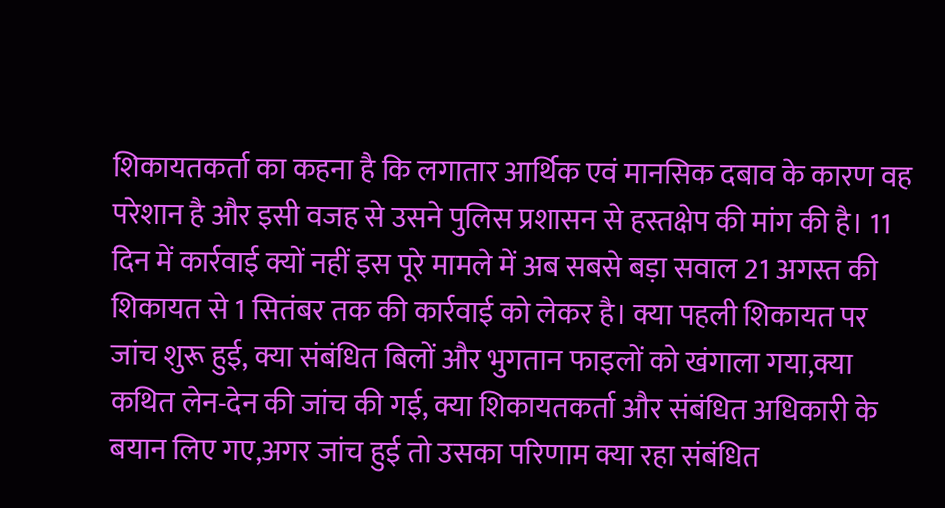शिकायतकर्ता का कहना है कि लगातार आर्थिक एवं मानसिक दबाव के कारण वह परेशान है और इसी वजह से उसने पुलिस प्रशासन से हस्तक्षेप की मांग की है। 11 दिन में कार्रवाई क्यों नहीं इस पूरे मामले में अब सबसे बड़ा सवाल 21 अगस्त की शिकायत से 1 सितंबर तक की कार्रवाई को लेकर है। क्या पहली शिकायत पर जांच शुरू हुई, क्या संबंधित बिलों और भुगतान फाइलों को खंगाला गया,क्या कथित लेन-देन की जांच की गई, क्या शिकायतकर्ता और संबंधित अधिकारी के बयान लिए गए,अगर जांच हुई तो उसका परिणाम क्या रहा संबंधित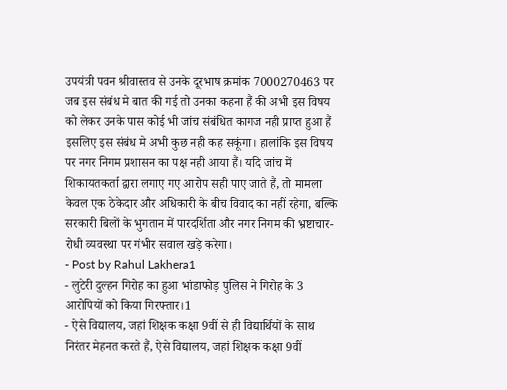उपयंत्री पवन श्रीवास्तव से उनके दूरभाष क्रमांक 7000270463 पर जब इस संबंध मे बात की गई तो उनका कहना हैं की अभी इस विषय को लेकर उनके पास कोई भी जांच संबंधित कागज नही प्राप्त हुआ हैं इसलिए इस संबंध मे अभी कुछ नही कह सकूंगा। हालांकि इस विषय पर नगर निगम प्रशासन का पक्ष नही आया हैं। यदि जांच में शिकायतकर्ता द्वारा लगाए गए आरोप सही पाए जाते हैं, तो मामला केवल एक ठेकेदार और अधिकारी के बीच विवाद का नहीं रहेगा, बल्कि सरकारी बिलों के भुगतान में पारदर्शिता और नगर निगम की भ्रष्टाचार-रोधी व्यवस्था पर गंभीर सवाल खड़े करेगा।
- Post by Rahul Lakhera1
- लुटेरी दुल्हन गिरोह का हुआ भांडाफोड़ पुलिस ने गिरोह के 3 आरोपियों को किया गिरफ्तार।1
- ऐसे विद्यालय, जहां शिक्षक कक्षा 9वीं से ही विद्यार्थियों के साथ निरंतर मेहनत करते हैं, ऐसे विद्यालय, जहां शिक्षक कक्षा 9वीं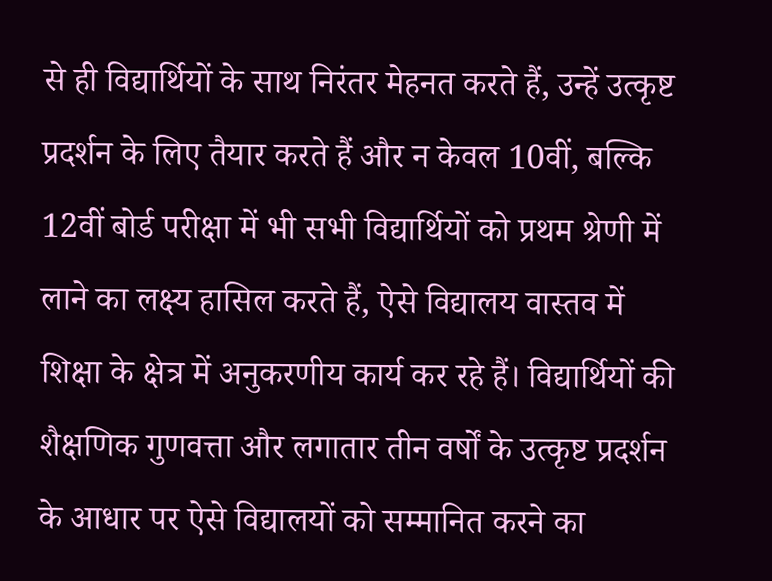से ही विद्यार्थियों के साथ निरंतर मेहनत करते हैं, उन्हें उत्कृष्ट प्रदर्शन के लिए तैयार करते हैं और न केवल 10वीं, बल्कि 12वीं बोर्ड परीक्षा में भी सभी विद्यार्थियों को प्रथम श्रेणी में लाने का लक्ष्य हासिल करते हैं, ऐसे विद्यालय वास्तव में शिक्षा के क्षेत्र में अनुकरणीय कार्य कर रहे हैं। विद्यार्थियों की शैक्षणिक गुणवत्ता और लगातार तीन वर्षों के उत्कृष्ट प्रदर्शन के आधार पर ऐसे विद्यालयों को सम्मानित करने का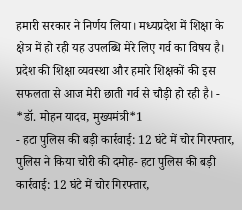हमारी सरकार ने निर्णय लिया। मध्यप्रदेश में शिक्षा के क्षेत्र में हो रही यह उपलब्धि मेरे लिए गर्व का विषय है। प्रदेश की शिक्षा व्यवस्था और हमारे शिक्षकों की इस सफलता से आज मेरी छाती गर्व से चौड़ी हो रही है। - *डॉ. मोहन यादव, मुख्यमंत्री*1
- हटा पुलिस की बड़ी कार्रवाई: 12 घंटे में चोर गिरफ्तार, पुलिस ने किया चोरी की दमोह- हटा पुलिस की बड़ी कार्रवाई: 12 घंटे में चोर गिरफ्तार,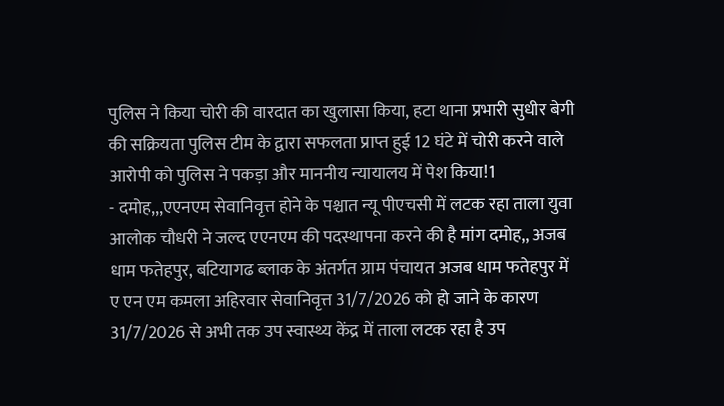पुलिस ने किया चोरी की वारदात का खुलासा किया, हटा थाना प्रभारी सुधीर बेगी की सक्रियता पुलिस टीम के द्वारा सफलता प्राप्त हुई 12 घंटे में चोरी करने वाले आरोपी को पुलिस ने पकड़ा और माननीय न्यायालय में पेश किया!1
- दमोह,,,एएनएम सेवानिवृत्त होने के पश्चात न्यू पीएचसी में लटक रहा ताला युवा आलोक चौधरी ने जल्द एएनएम की पदस्थापना करने की है मांग दमोह,, अजब धाम फतेहपुर, बटियागढ ब्लाक के अंतर्गत ग्राम पंचायत अजब धाम फतेहपुर में ए एन एम कमला अहिरवार सेवानिवृत्त 31/7/2026 को हो जाने के कारण 31/7/2026 से अभी तक उप स्वास्थ्य केंद्र में ताला लटक रहा है उप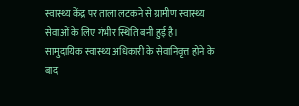स्वास्थ्य केंद्र पर ताला लटकने से ग्रामीण स्वास्थ्य सेवाओं के लिए गंभीर स्थिति बनी हुई है। सामुदायिक स्वास्थ्य अधिकारी के सेवानिवृत्त होने के बाद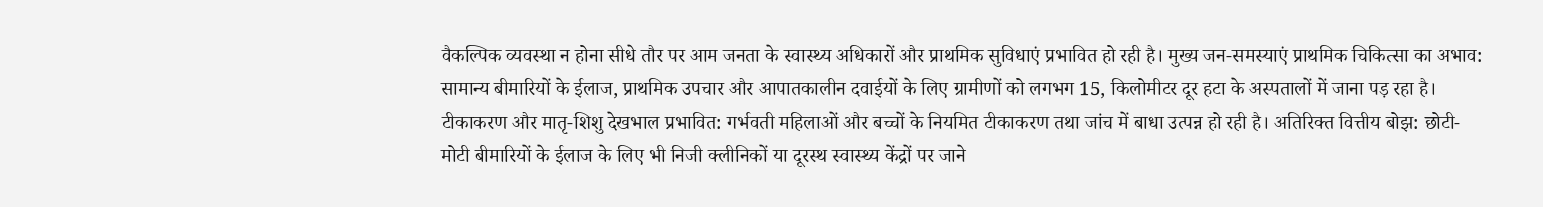वैकल्पिक व्यवस्था न होना सीधे तौर पर आम जनता के स्वास्थ्य अधिकारों और प्राथमिक सुविधाएं प्रभावित हो रही है। मुख्य जन-समस्याएं प्राथमिक चिकित्सा का अभाव: सामान्य बीमारियों के ईलाज, प्राथमिक उपचार और आपातकालीन दवाईयों के लिए ग्रामीणों को लगभग 15, किलोमीटर दूर हटा के अस्पतालों में जाना पड़ रहा है। टीकाकरण और मातृ-शिशु देखभाल प्रभावित: गर्भवती महिलाओं और बच्चों के नियमित टीकाकरण तथा जांच में बाधा उत्पन्न हो रही है। अतिरिक्त वित्तीय बोझ: छोटी-मोटी बीमारियों के ईलाज के लिए भी निजी क्लीनिकों या दूरस्थ स्वास्थ्य केंद्रों पर जाने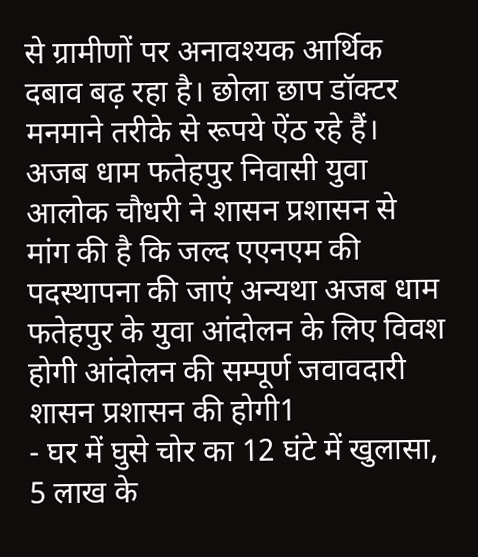से ग्रामीणों पर अनावश्यक आर्थिक दबाव बढ़ रहा है। छोला छाप डॉक्टर मनमाने तरीके से रूपये ऐंठ रहे हैं। अजब धाम फतेहपुर निवासी युवा आलोक चौधरी ने शासन प्रशासन से मांग की है कि जल्द एएनएम की पदस्थापना की जाएं अन्यथा अजब धाम फतेहपुर के युवा आंदोलन के लिए विवश होगी आंदोलन की सम्पूर्ण जवावदारी शासन प्रशासन की होगी1
- घर में घुसे चोर का 12 घंटे में खुलासा, 5 लाख के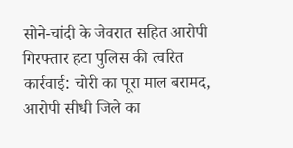सोने-चांदी के जेवरात सहित आरोपी गिरफ्तार हटा पुलिस की त्वरित कार्रवाई: चोरी का पूरा माल बरामद, आरोपी सीधी जिले का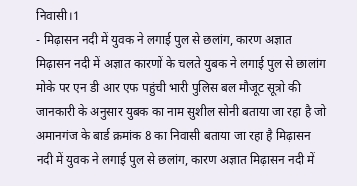निवासी।1
- मिढ़ासन नदी में युवक ने लगाई पुल से छलांग, कारण अज्ञात मिढ़ासन नदी में अज्ञात कारणों के चलते युबक ने लगाई पुल से छालांग मोके पर एन डी आर एफ पहुंची भारी पुलिस बल मौजूट सूत्रो की जानकारी के अनुसार युबक का नाम सुशील सोनी बताया जा रहा है जो अमानगंज के बार्ड क्रमांक 8 का निवासी बताया जा रहा है मिढ़ासन नदी में युवक ने लगाई पुल से छलांग, कारण अज्ञात मिढ़ासन नदी में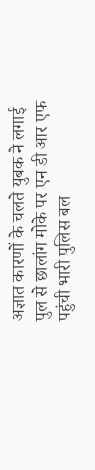अज्ञात कारणों के चलते युबक ने लगाई पुल से छालांग मोके पर एन डी आर एफ पहुंची भारी पुलिस बल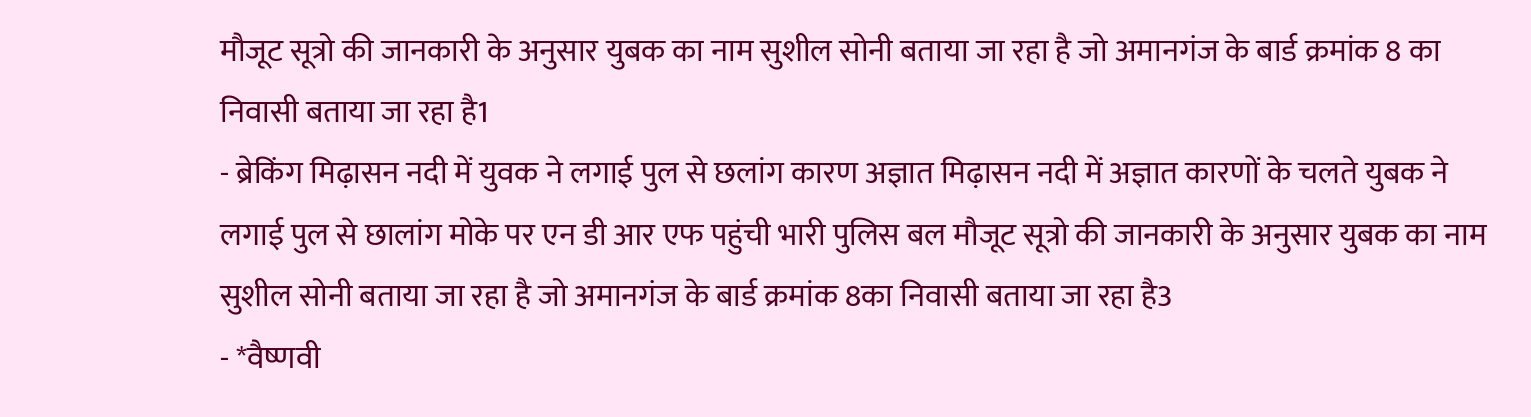मौजूट सूत्रो की जानकारी के अनुसार युबक का नाम सुशील सोनी बताया जा रहा है जो अमानगंज के बार्ड क्रमांक 8 का निवासी बताया जा रहा है1
- ब्रेकिंग मिढ़ासन नदी में युवक ने लगाई पुल से छलांग कारण अज्ञात मिढ़ासन नदी में अज्ञात कारणों के चलते युबक ने लगाई पुल से छालांग मोके पर एन डी आर एफ पहुंची भारी पुलिस बल मौजूट सूत्रो की जानकारी के अनुसार युबक का नाम सुशील सोनी बताया जा रहा है जो अमानगंज के बार्ड क्रमांक 8का निवासी बताया जा रहा है3
- *वैष्णवी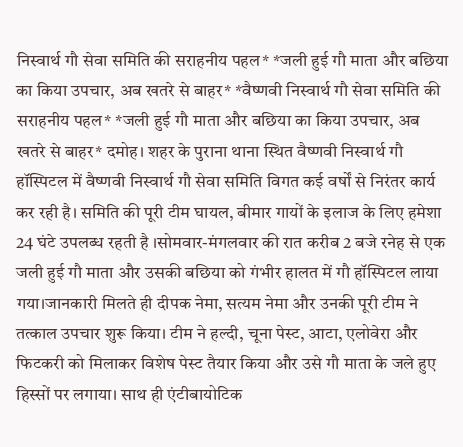निस्वार्थ गौ सेवा समिति की सराहनीय पहल* *जली हुई गौ माता और बछिया का किया उपचार, अब खतरे से बाहर* *वैष्णवी निस्वार्थ गौ सेवा समिति की सराहनीय पहल* *जली हुई गौ माता और बछिया का किया उपचार, अब खतरे से बाहर* दमोह। शहर के पुराना थाना स्थित वैष्णवी निस्वार्थ गौ हॉस्पिटल में वैष्णवी निस्वार्थ गौ सेवा समिति विगत कई वर्षों से निरंतर कार्य कर रही है। समिति की पूरी टीम घायल, बीमार गायों के इलाज के लिए हमेशा 24 घंटे उपलब्ध रहती है ।सोमवार-मंगलवार की रात करीब 2 बजे रनेह से एक जली हुई गौ माता और उसकी बछिया को गंभीर हालत में गौ हॉस्पिटल लाया गया।जानकारी मिलते ही दीपक नेमा, सत्यम नेमा और उनकी पूरी टीम ने तत्काल उपचार शुरू किया। टीम ने हल्दी, चूना पेस्ट, आटा, एलोवेरा और फिटकरी को मिलाकर विशेष पेस्ट तैयार किया और उसे गौ माता के जले हुए हिस्सों पर लगाया। साथ ही एंटीबायोटिक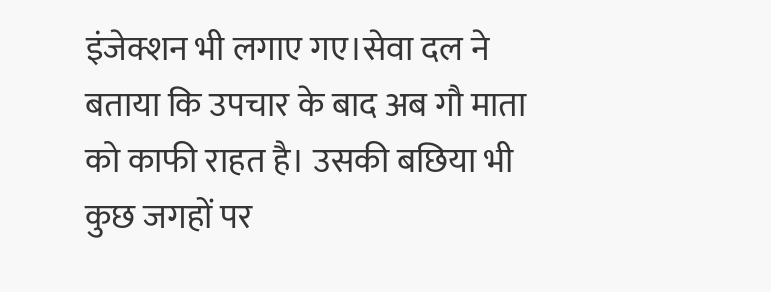इंजेक्शन भी लगाए गए।सेवा दल ने बताया कि उपचार के बाद अब गौ माता को काफी राहत है। उसकी बछिया भी कुछ जगहों पर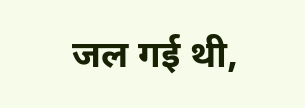जल गई थी,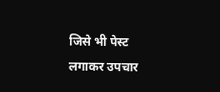जिसे भी पेस्ट लगाकर उपचार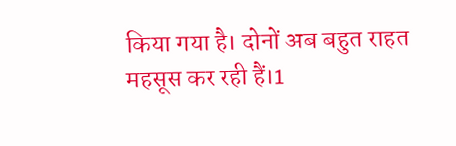किया गया है। दोनों अब बहुत राहत महसूस कर रही हैं।1